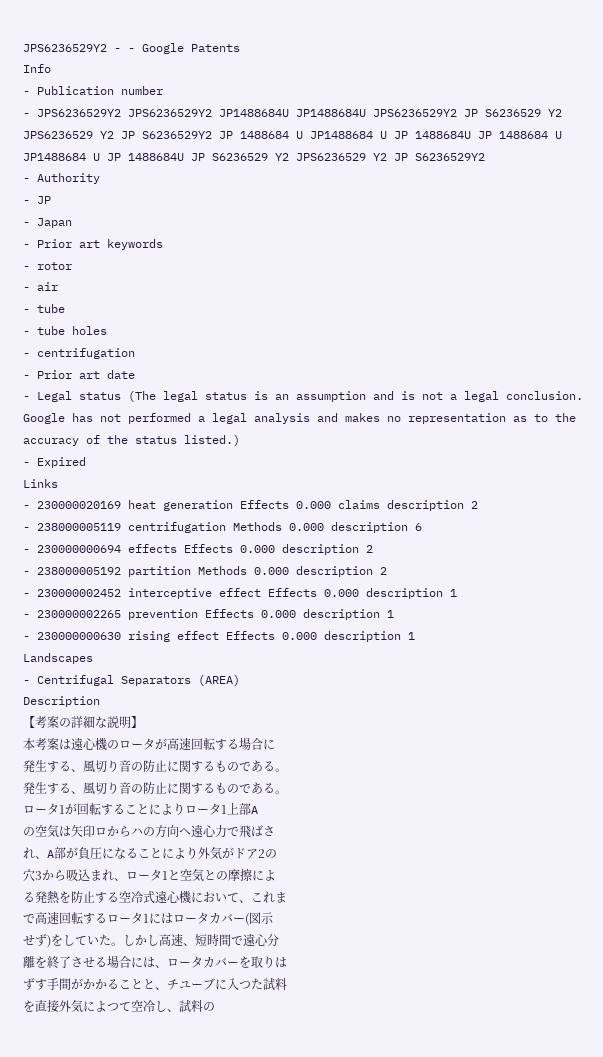JPS6236529Y2 - - Google Patents
Info
- Publication number
- JPS6236529Y2 JPS6236529Y2 JP1488684U JP1488684U JPS6236529Y2 JP S6236529 Y2 JPS6236529 Y2 JP S6236529Y2 JP 1488684 U JP1488684 U JP 1488684U JP 1488684 U JP1488684 U JP 1488684U JP S6236529 Y2 JPS6236529 Y2 JP S6236529Y2
- Authority
- JP
- Japan
- Prior art keywords
- rotor
- air
- tube
- tube holes
- centrifugation
- Prior art date
- Legal status (The legal status is an assumption and is not a legal conclusion. Google has not performed a legal analysis and makes no representation as to the accuracy of the status listed.)
- Expired
Links
- 230000020169 heat generation Effects 0.000 claims description 2
- 238000005119 centrifugation Methods 0.000 description 6
- 230000000694 effects Effects 0.000 description 2
- 238000005192 partition Methods 0.000 description 2
- 230000002452 interceptive effect Effects 0.000 description 1
- 230000002265 prevention Effects 0.000 description 1
- 230000000630 rising effect Effects 0.000 description 1
Landscapes
- Centrifugal Separators (AREA)
Description
【考案の詳細な説明】
本考案は遠心機のロータが高速回転する場合に
発生する、風切り音の防止に関するものである。
発生する、風切り音の防止に関するものである。
ロータ1が回転することによりロータ1上部A
の空気は矢印ロからハの方向へ遠心力で飛ばさ
れ、A部が負圧になることにより外気がドア2の
穴3から吸込まれ、ロータ1と空気との摩擦によ
る発熱を防止する空冷式遠心機において、これま
で高速回転するロータ1にはロータカバー(図示
せず)をしていた。しかし高速、短時間で遠心分
離を終了させる場合には、ロータカバーを取りは
ずす手間がかかることと、チユーブに入つた試料
を直接外気によつて空冷し、試料の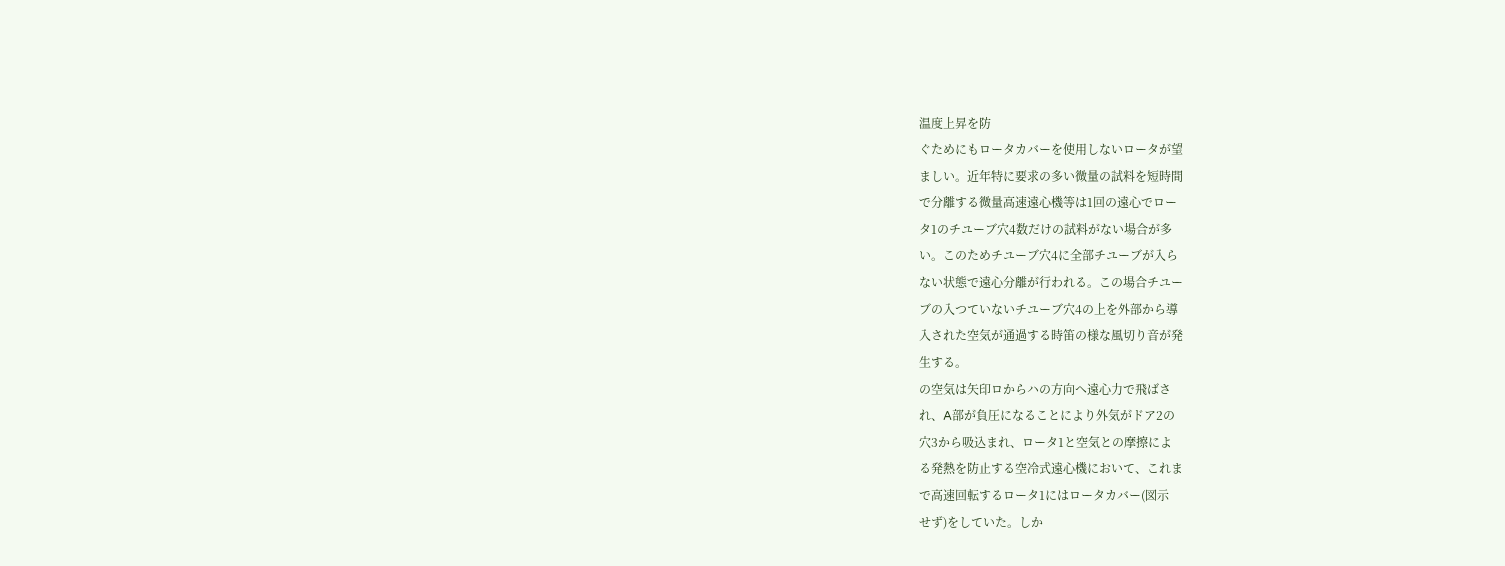温度上昇を防
ぐためにもロータカバーを使用しないロータが望
ましい。近年特に要求の多い微量の試料を短時間
で分離する微量高速遠心機等は1回の遠心でロー
タ1のチユーブ穴4数だけの試料がない場合が多
い。このためチユーブ穴4に全部チユーブが入ら
ない状態で遠心分離が行われる。この場合チユー
ブの入つていないチユーブ穴4の上を外部から導
入された空気が通過する時笛の様な風切り音が発
生する。
の空気は矢印ロからハの方向へ遠心力で飛ばさ
れ、A部が負圧になることにより外気がドア2の
穴3から吸込まれ、ロータ1と空気との摩擦によ
る発熱を防止する空冷式遠心機において、これま
で高速回転するロータ1にはロータカバー(図示
せず)をしていた。しか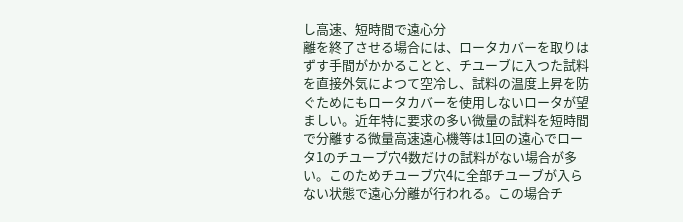し高速、短時間で遠心分
離を終了させる場合には、ロータカバーを取りは
ずす手間がかかることと、チユーブに入つた試料
を直接外気によつて空冷し、試料の温度上昇を防
ぐためにもロータカバーを使用しないロータが望
ましい。近年特に要求の多い微量の試料を短時間
で分離する微量高速遠心機等は1回の遠心でロー
タ1のチユーブ穴4数だけの試料がない場合が多
い。このためチユーブ穴4に全部チユーブが入ら
ない状態で遠心分離が行われる。この場合チ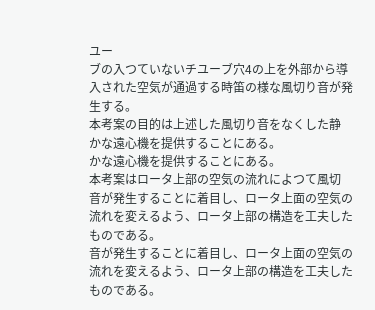ユー
ブの入つていないチユーブ穴4の上を外部から導
入された空気が通過する時笛の様な風切り音が発
生する。
本考案の目的は上述した風切り音をなくした静
かな遠心機を提供することにある。
かな遠心機を提供することにある。
本考案はロータ上部の空気の流れによつて風切
音が発生することに着目し、ロータ上面の空気の
流れを変えるよう、ロータ上部の構造を工夫した
ものである。
音が発生することに着目し、ロータ上面の空気の
流れを変えるよう、ロータ上部の構造を工夫した
ものである。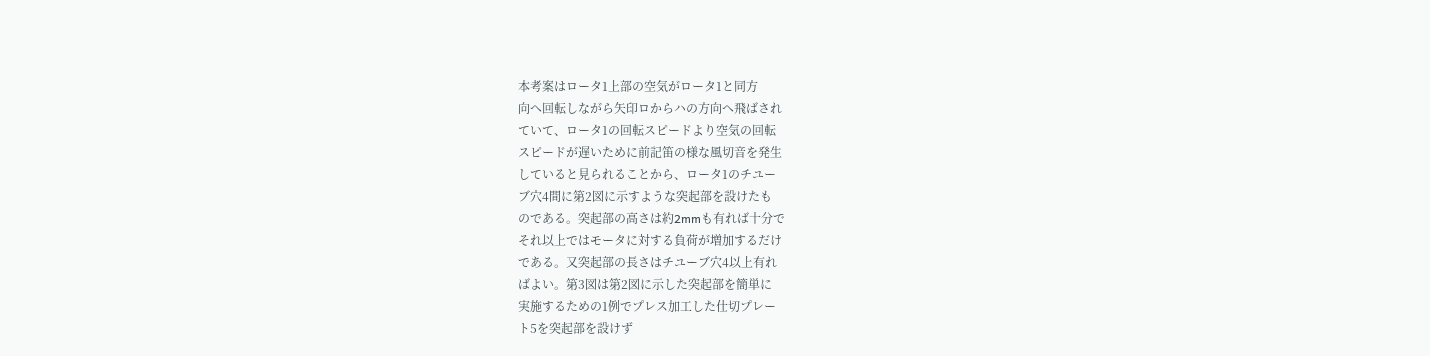本考案はロータ1上部の空気がロータ1と同方
向へ回転しながら矢印ロからハの方向へ飛ばされ
ていて、ロータ1の回転スピードより空気の回転
スピードが遅いために前記笛の様な風切音を発生
していると見られることから、ロータ1のチユー
ブ穴4間に第2図に示すような突起部を設けたも
のである。突起部の高さは約2mmも有れば十分で
それ以上ではモータに対する負荷が増加するだけ
である。又突起部の長さはチユーブ穴4以上有れ
ばよい。第3図は第2図に示した突起部を簡単に
実施するための1例でプレス加工した仕切プレー
ト5を突起部を設けず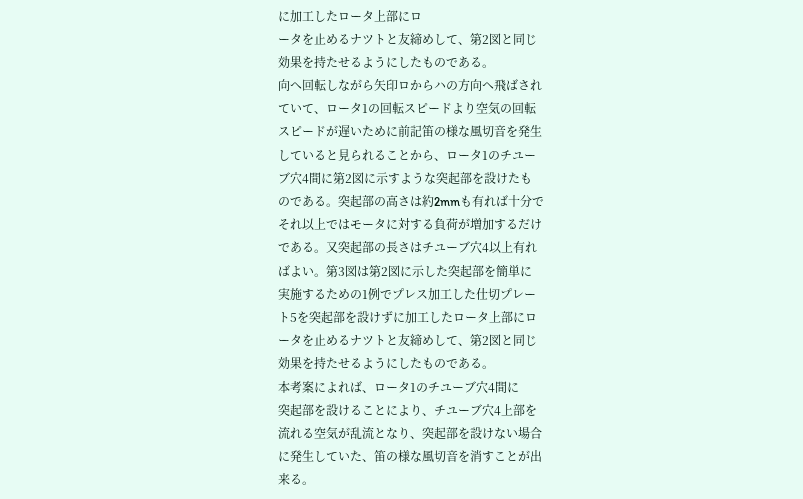に加工したロータ上部にロ
ータを止めるナツトと友締めして、第2図と同じ
効果を持たせるようにしたものである。
向へ回転しながら矢印ロからハの方向へ飛ばされ
ていて、ロータ1の回転スピードより空気の回転
スピードが遅いために前記笛の様な風切音を発生
していると見られることから、ロータ1のチユー
ブ穴4間に第2図に示すような突起部を設けたも
のである。突起部の高さは約2mmも有れば十分で
それ以上ではモータに対する負荷が増加するだけ
である。又突起部の長さはチユーブ穴4以上有れ
ばよい。第3図は第2図に示した突起部を簡単に
実施するための1例でプレス加工した仕切プレー
ト5を突起部を設けずに加工したロータ上部にロ
ータを止めるナツトと友締めして、第2図と同じ
効果を持たせるようにしたものである。
本考案によれば、ロータ1のチユーブ穴4間に
突起部を設けることにより、チユーブ穴4上部を
流れる空気が乱流となり、突起部を設けない場合
に発生していた、笛の様な風切音を消すことが出
来る。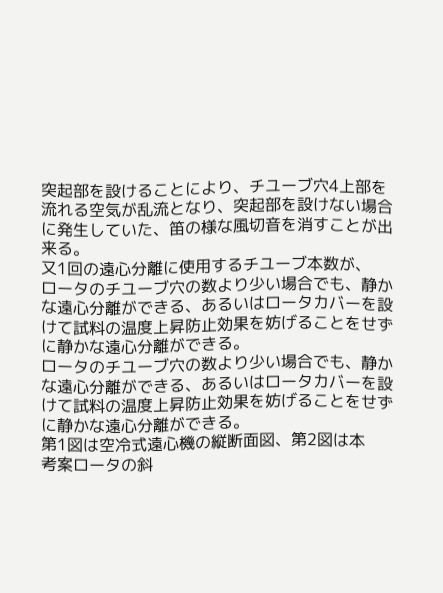突起部を設けることにより、チユーブ穴4上部を
流れる空気が乱流となり、突起部を設けない場合
に発生していた、笛の様な風切音を消すことが出
来る。
又1回の遠心分離に使用するチユーブ本数が、
ロータのチユーブ穴の数より少い場合でも、静か
な遠心分離ができる、あるいはロータカバーを設
けて試料の温度上昇防止効果を妨げることをせず
に静かな遠心分離ができる。
ロータのチユーブ穴の数より少い場合でも、静か
な遠心分離ができる、あるいはロータカバーを設
けて試料の温度上昇防止効果を妨げることをせず
に静かな遠心分離ができる。
第1図は空冷式遠心機の縦断面図、第2図は本
考案ロータの斜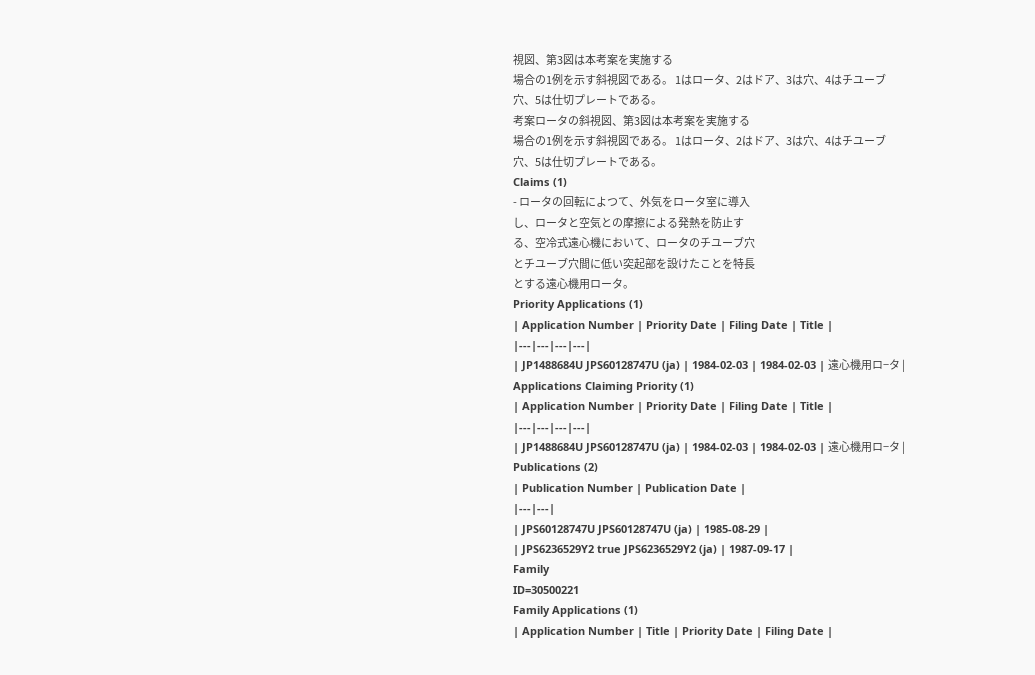視図、第3図は本考案を実施する
場合の1例を示す斜視図である。 1はロータ、2はドア、3は穴、4はチユーブ
穴、5は仕切プレートである。
考案ロータの斜視図、第3図は本考案を実施する
場合の1例を示す斜視図である。 1はロータ、2はドア、3は穴、4はチユーブ
穴、5は仕切プレートである。
Claims (1)
- ロータの回転によつて、外気をロータ室に導入
し、ロータと空気との摩擦による発熱を防止す
る、空冷式遠心機において、ロータのチユーブ穴
とチユーブ穴間に低い突起部を設けたことを特長
とする遠心機用ロータ。
Priority Applications (1)
| Application Number | Priority Date | Filing Date | Title |
|---|---|---|---|
| JP1488684U JPS60128747U (ja) | 1984-02-03 | 1984-02-03 | 遠心機用ロ−タ |
Applications Claiming Priority (1)
| Application Number | Priority Date | Filing Date | Title |
|---|---|---|---|
| JP1488684U JPS60128747U (ja) | 1984-02-03 | 1984-02-03 | 遠心機用ロ−タ |
Publications (2)
| Publication Number | Publication Date |
|---|---|
| JPS60128747U JPS60128747U (ja) | 1985-08-29 |
| JPS6236529Y2 true JPS6236529Y2 (ja) | 1987-09-17 |
Family
ID=30500221
Family Applications (1)
| Application Number | Title | Priority Date | Filing Date |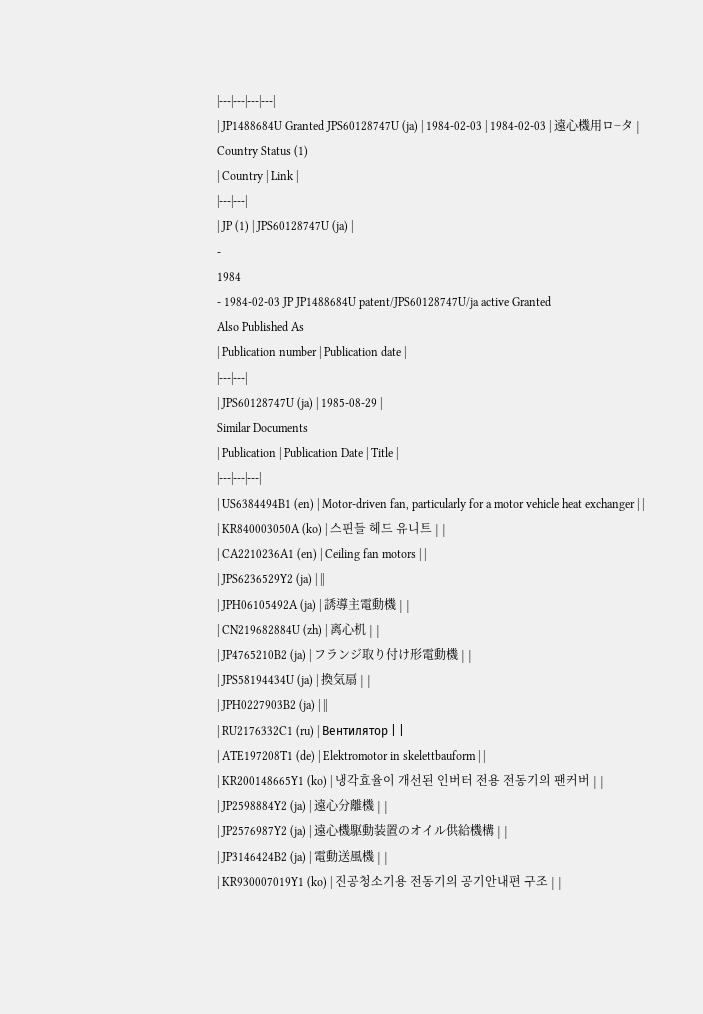|---|---|---|---|
| JP1488684U Granted JPS60128747U (ja) | 1984-02-03 | 1984-02-03 | 遠心機用ロ−タ |
Country Status (1)
| Country | Link |
|---|---|
| JP (1) | JPS60128747U (ja) |
-
1984
- 1984-02-03 JP JP1488684U patent/JPS60128747U/ja active Granted
Also Published As
| Publication number | Publication date |
|---|---|
| JPS60128747U (ja) | 1985-08-29 |
Similar Documents
| Publication | Publication Date | Title |
|---|---|---|
| US6384494B1 (en) | Motor-driven fan, particularly for a motor vehicle heat exchanger | |
| KR840003050A (ko) | 스핀들 헤드 유니트 | |
| CA2210236A1 (en) | Ceiling fan motors | |
| JPS6236529Y2 (ja) | ||
| JPH06105492A (ja) | 誘導主電動機 | |
| CN219682884U (zh) | 离心机 | |
| JP4765210B2 (ja) | フランジ取り付け形電動機 | |
| JPS58194434U (ja) | 換気扇 | |
| JPH0227903B2 (ja) | ||
| RU2176332C1 (ru) | Вентилятор | |
| ATE197208T1 (de) | Elektromotor in skelettbauform | |
| KR200148665Y1 (ko) | 냉각효율이 개선된 인버터 전용 전동기의 팬커버 | |
| JP2598884Y2 (ja) | 遠心分離機 | |
| JP2576987Y2 (ja) | 遠心機駆動装置のオイル供給機構 | |
| JP3146424B2 (ja) | 電動送風機 | |
| KR930007019Y1 (ko) | 진공청소기용 전동기의 공기안내편 구조 | |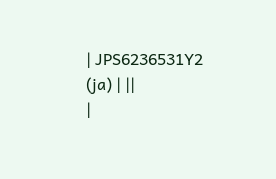| JPS6236531Y2 (ja) | ||
|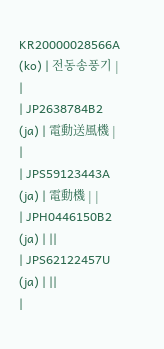KR20000028566A (ko) | 전동송풍기 | |
| JP2638784B2 (ja) | 電動送風機 | |
| JPS59123443A (ja) | 電動機 | |
| JPH0446150B2 (ja) | ||
| JPS62122457U (ja) | ||
|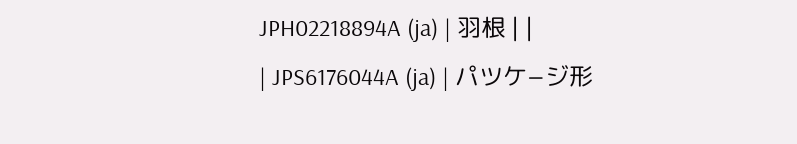JPH02218894A (ja) | 羽根 | |
| JPS6176044A (ja) | パツケ−ジ形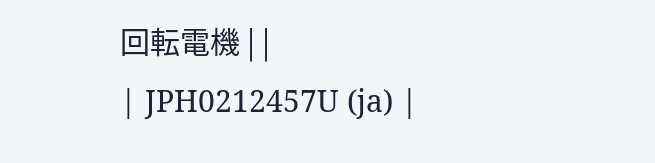回転電機 | |
| JPH0212457U (ja) |